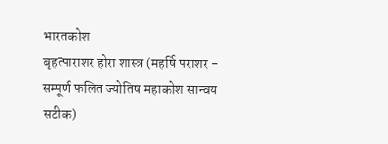भारतकोश
बृहत्पाराशर होरा शास्त्र (महर्षि पराशर - सम्पूर्ण फलित ज्योतिष महाकोश सान्वय सटीक)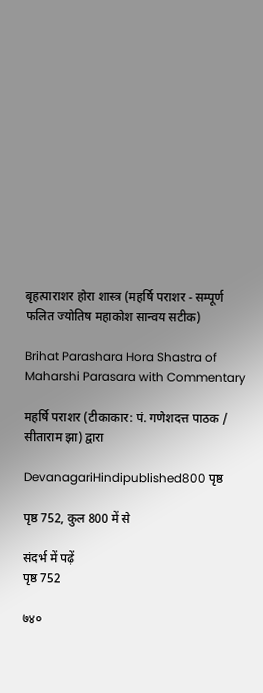बृहत्पाराशर होरा शास्त्र (महर्षि पराशर - सम्पूर्ण फलित ज्योतिष महाकोश सान्वय सटीक)

Brihat Parashara Hora Shastra of Maharshi Parasara with Commentary

महर्षि पराशर (टीकाकार: पं. गणेशदत्त पाठक / सीताराम झा) द्वारा

DevanagariHindipublished800 पृष्ठ

पृष्ठ 752, कुल 800 में से

संदर्भ में पढ़ें
पृष्ठ 752

७४०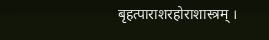बृहत्पाराशरहोराशास्त्रम् ।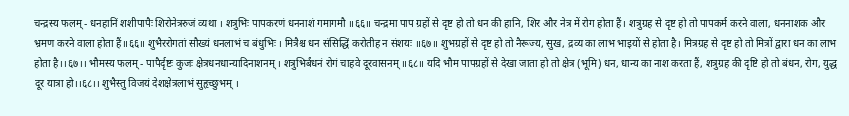चन्द्रस्य फलम् - धनहानिं शशीपापैः शिरोनेत्ररुजं व्यथा । शत्रुभिः पापकरणं धननाशं गमागमौ ॥६६॥ चन्द्रमा पाप ग्रहों से दृष्ट हो तो धन की हानि, शिर और नेत्र में रोग होता हैं। शत्रुग्रह से दृष्ट हो तो पापकर्म करने वाला, धननाशक और भ्रमण करने वाला होता हैं॥६६॥ शुभैररोगतां सौख्यं धनलाभं च बंधुभिः । मित्रैश्च धन संसिद्धिं करोतीह न संशयः ॥६७॥ शुभग्रहों से दृष्ट हो तो नैरूज्य, सुख, द्रव्य का लाभ भाइयों से होता है। मित्रग्रह से दृष्ट हो तो मित्रों द्वारा धन का लाभ होता है।।६७।। भौमस्य फलम् - पापैर्दृष्टः कुजः क्षेत्रधनधान्यादिनाशनम् । शत्रुभिर्बंधनं रोगं चाहवे दूरवासनम् ॥६८॥ यदि भौम पापग्रहों से देखा जाता हो तो क्षेत्र (भूमि) धन, धान्य का नाश करता हैं, शत्रुग्रह की दृष्टि हो तो बंधन, रोग, युद्ध दूर यात्रा हो।।६८।। शुभैस्तु विजयं देशक्षेत्रलाभं सुहृच्छुभम् ।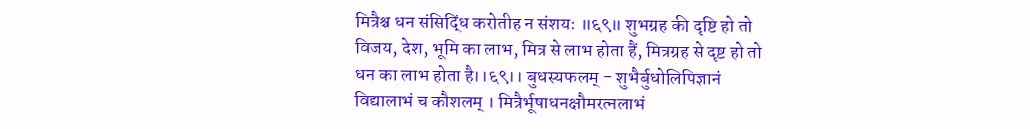मित्रैश्च धन संसिद्धिं करोतीह न संशयः ॥६९॥ शुभग्रह की दृष्टि हो तो विजय, देश, भूमि का लाभ, मित्र से लाभ होता हैं, मित्रग्रह से दृष्ट हो तो धन का लाभ होता है।।६९।। बुधस्यफलम् - शुभैर्बुधोलिपिज्ञानं विद्यालाभं च कौशलम् । मित्रैर्भूषाधनक्षौमरत्नलाभं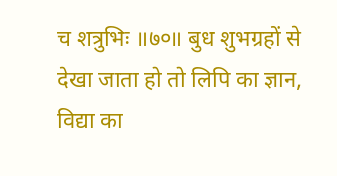च शत्रुभिः ॥७०॥ बुध शुभग्रहों से देखा जाता हो तो लिपि का ज्ञान, विद्या का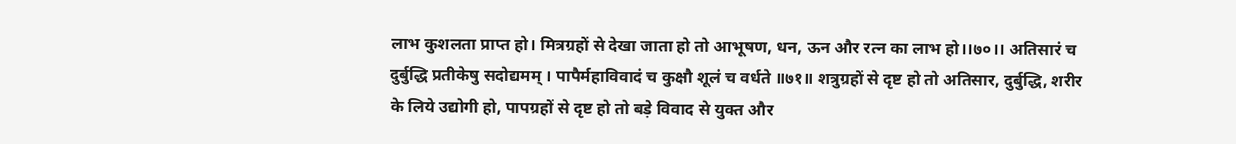लाभ कुशलता प्राप्त हो। मित्रग्रहों से देखा जाता हो तो आभूषण, धन, ऊन और रत्न का लाभ हो।।७०।। अतिसारं च दुर्बुद्धि प्रतीकेषु सदोद्यमम् । पापैर्महाविवादं च कुक्षौ शूलं च वर्धते ॥७१॥ शत्रुग्रहों से दृष्ट हो तो अतिसार, दुर्बुद्धि, शरीर के लिये उद्योगी हो, पापग्रहों से दृष्ट हो तो बड़े विवाद से युक्त और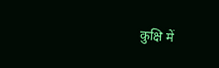कुक्षि में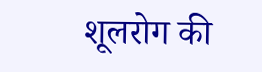शूलरोग की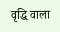वृद्धि वाला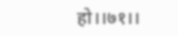हो।।७१।।